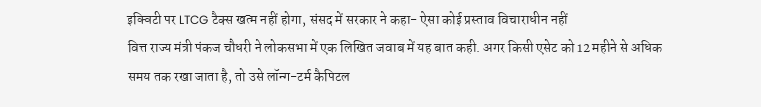इक्विटी पर LTCG टैक्स खत्म नहीं होगा, संसद में सरकार ने कहा- ऐसा कोई प्रस्ताव विचाराधीन नहीं
वित्त राज्य मंत्री पंकज चौधरी ने लोकसभा में एक लिखित जवाब में यह बात कही. अगर किसी एसेट को 12 महीने से अधिक समय तक रखा जाता है, तो उसे लॉन्ग-टर्म कैपिटल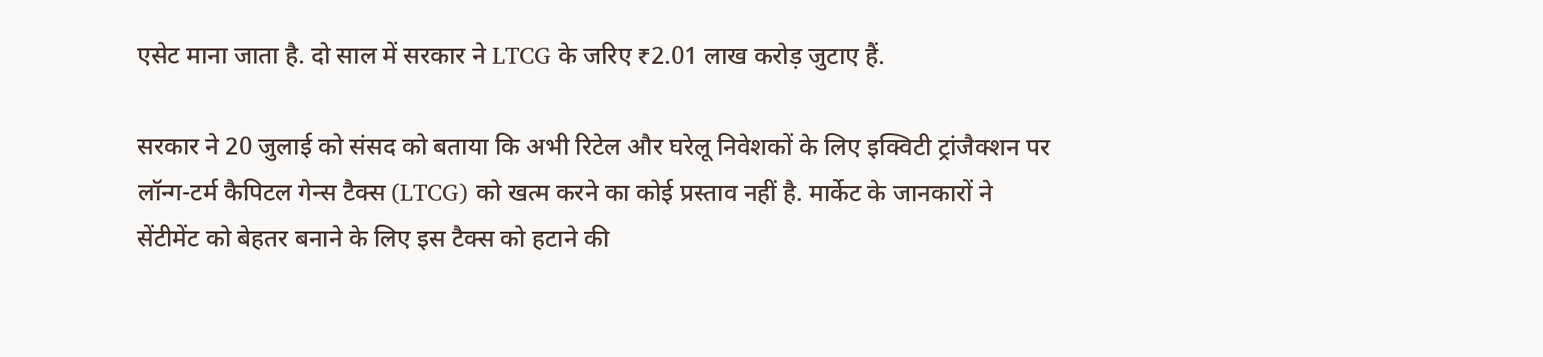एसेट माना जाता है. दो साल में सरकार ने LTCG के जरिए ₹2.01 लाख करोड़ जुटाए हैं.

सरकार ने 20 जुलाई को संसद को बताया कि अभी रिटेल और घरेलू निवेशकों के लिए इक्विटी ट्रांजैक्शन पर लॉन्ग-टर्म कैपिटल गेन्स टैक्स (LTCG) को खत्म करने का कोई प्रस्ताव नहीं है. मार्केट के जानकारों ने सेंटीमेंट को बेहतर बनाने के लिए इस टैक्स को हटाने की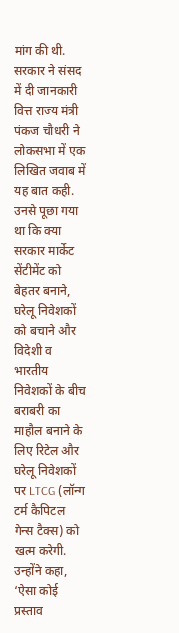मांग की थी.
सरकार ने संसद में दी जानकारी
वित्त राज्य मंत्री पंकज चौधरी ने लोकसभा में एक लिखित जवाब में यह बात कही. उनसे पूछा गया था कि क्या सरकार मार्केट सेंटीमेंट को बेहतर बनाने, घरेलू निवेशकों को बचाने और विदेशी व भारतीय निवेशकों के बीच बराबरी का माहौल बनाने के लिए रिटेल और घरेलू निवेशकों पर LTCG (लॉन्ग टर्म कैपिटल गेन्स टैक्स) को खत्म करेगी. उन्होंने कहा, ‘ऐसा कोई प्रस्ताव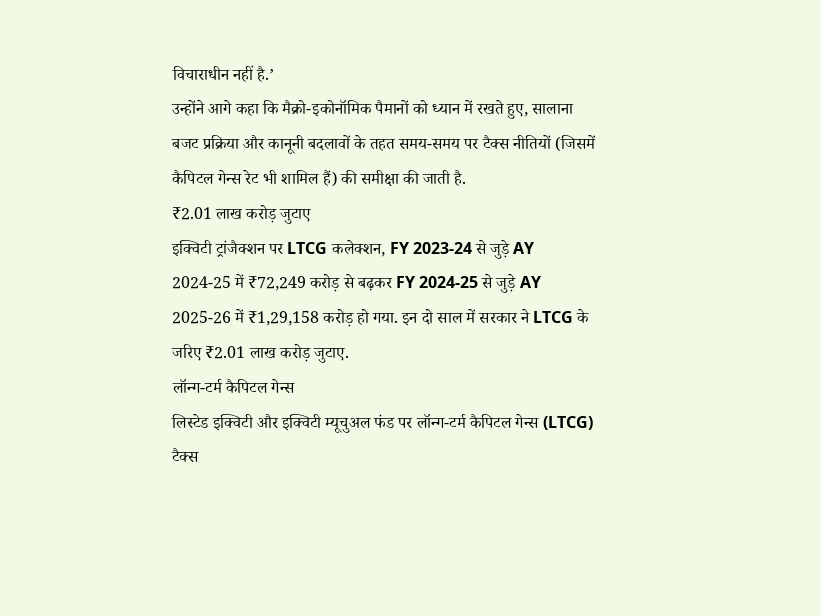विचाराधीन नहीं है.’
उन्होंने आगे कहा कि मैक्रो-इकोनॉमिक पैमानों को ध्यान में रखते हुए, सालाना बजट प्रक्रिया और कानूनी बदलावों के तहत समय-समय पर टैक्स नीतियों (जिसमें कैपिटल गेन्स रेट भी शामिल हैं) की समीक्षा की जाती है.
₹2.01 लाख करोड़ जुटाए
इक्विटी ट्रांजैक्शन पर LTCG कलेक्शन, FY 2023-24 से जुड़े AY 2024-25 में ₹72,249 करोड़ से बढ़कर FY 2024-25 से जुड़े AY 2025-26 में ₹1,29,158 करोड़ हो गया. इन दो साल में सरकार ने LTCG के जरिए ₹2.01 लाख करोड़ जुटाए.
लॉन्ग-टर्म कैपिटल गेन्स
लिस्टेड इक्विटी और इक्विटी म्यूचुअल फंड पर लॉन्ग-टर्म कैपिटल गेन्स (LTCG) टैक्स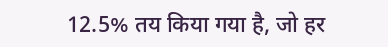12.5% तय किया गया है, जो हर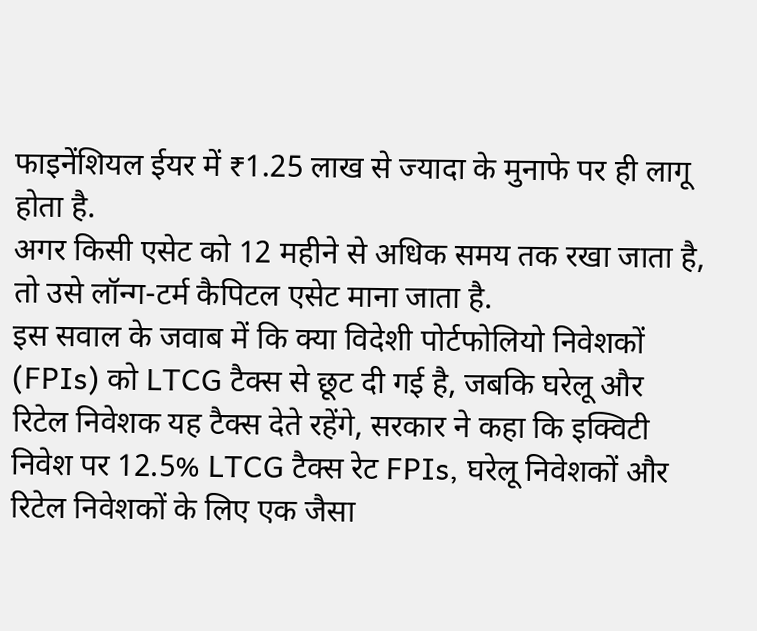फाइनेंशियल ईयर में ₹1.25 लाख से ज्यादा के मुनाफे पर ही लागू होता है.
अगर किसी एसेट को 12 महीने से अधिक समय तक रखा जाता है, तो उसे लॉन्ग-टर्म कैपिटल एसेट माना जाता है.
इस सवाल के जवाब में कि क्या विदेशी पोर्टफोलियो निवेशकों (FPIs) को LTCG टैक्स से छूट दी गई है, जबकि घरेलू और रिटेल निवेशक यह टैक्स देते रहेंगे, सरकार ने कहा कि इक्विटी निवेश पर 12.5% LTCG टैक्स रेट FPIs, घरेलू निवेशकों और रिटेल निवेशकों के लिए एक जैसा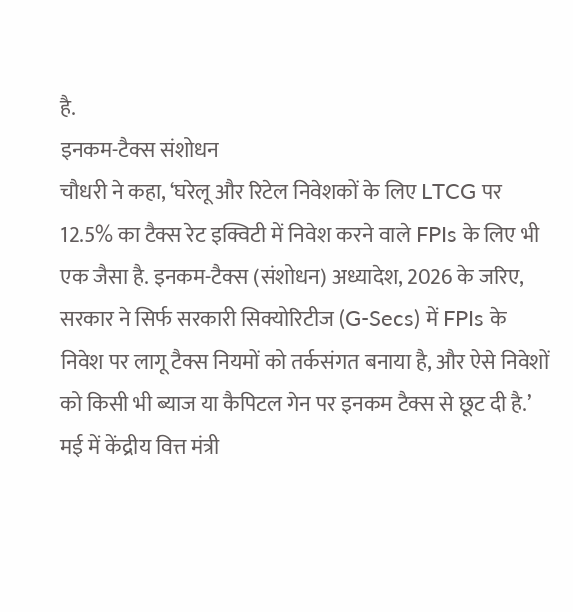है.
इनकम-टैक्स संशोधन
चौधरी ने कहा, ‘घरेलू और रिटेल निवेशकों के लिए LTCG पर 12.5% का टैक्स रेट इक्विटी में निवेश करने वाले FPIs के लिए भी एक जैसा है. इनकम-टैक्स (संशोधन) अध्यादेश, 2026 के जरिए, सरकार ने सिर्फ सरकारी सिक्योरिटीज (G-Secs) में FPIs के निवेश पर लागू टैक्स नियमों को तर्कसंगत बनाया है, और ऐसे निवेशों को किसी भी ब्याज या कैपिटल गेन पर इनकम टैक्स से छूट दी है.’
मई में केंद्रीय वित्त मंत्री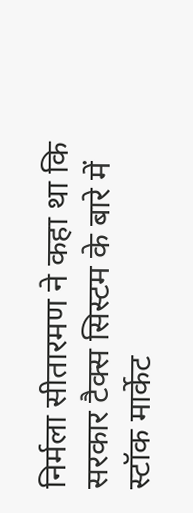निर्मला सीतारमण ने कहा था कि सरकार टैक्स सिस्टम के बारे में स्टॉक मार्केट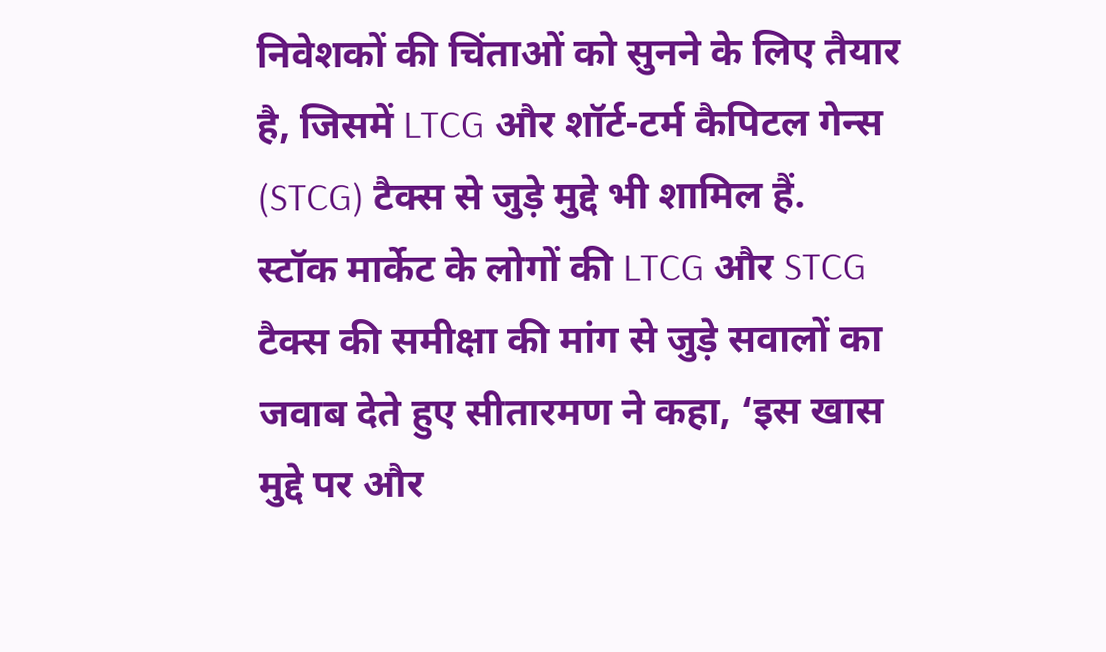निवेशकों की चिंताओं को सुनने के लिए तैयार है, जिसमें LTCG और शॉर्ट-टर्म कैपिटल गेन्स (STCG) टैक्स से जुड़े मुद्दे भी शामिल हैं.
स्टॉक मार्केट के लोगों की LTCG और STCG टैक्स की समीक्षा की मांग से जुड़े सवालों का जवाब देते हुए सीतारमण ने कहा, ‘इस खास मुद्दे पर और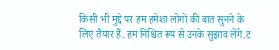किसी भी मुद्दे पर हम हमेशा लोगों की बात सुनने के लिए तैयार हैं. हम निश्चित रूप से उनके सुझाव लेंगे.ट